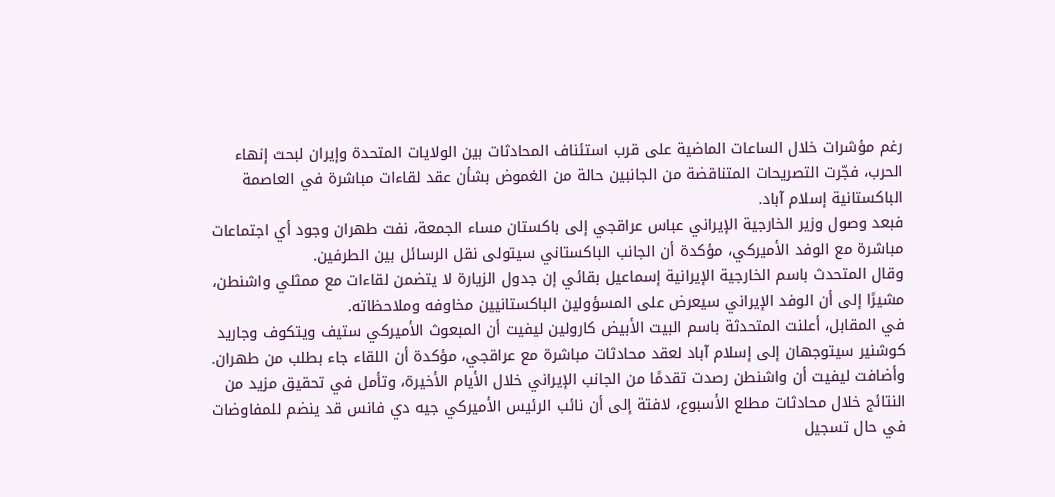رغم مؤشرات خلال الساعات الماضية على قرب استئناف المحادثات بين الولايات المتحدة وإيران لبحث إنهاء الحرب، فجّرت التصريحات المتناقضة من الجانبين حالة من الغموض بشأن عقد لقاءات مباشرة في العاصمة الباكستانية إسلام آباد.
فبعد وصول وزير الخارجية الإيراني عباس عراقجي إلى باكستان مساء الجمعة، نفت طهران وجود أي اجتماعات مباشرة مع الوفد الأميركي، مؤكدة أن الجانب الباكستاني سيتولى نقل الرسائل بين الطرفين.
وقال المتحدث باسم الخارجية الإيرانية إسماعيل بقائي إن جدول الزيارة لا يتضمن لقاءات مع ممثلي واشنطن، مشيرًا إلى أن الوفد الإيراني سيعرض على المسؤولين الباكستانيين مخاوفه وملاحظاته.
في المقابل، أعلنت المتحدثة باسم البيت الأبيض كارولين ليفيت أن المبعوث الأميركي ستيف ويتكوف وجاريد كوشنير سيتوجهان إلى إسلام آباد لعقد محادثات مباشرة مع عراقجي، مؤكدة أن اللقاء جاء بطلب من طهران.
وأضافت ليفيت أن واشنطن رصدت تقدمًا من الجانب الإيراني خلال الأيام الأخيرة، وتأمل في تحقيق مزيد من النتائج خلال محادثات مطلع الأسبوع، لافتة إلى أن نائب الرئيس الأميركي جيه دي فانس قد ينضم للمفاوضات في حال تسجيل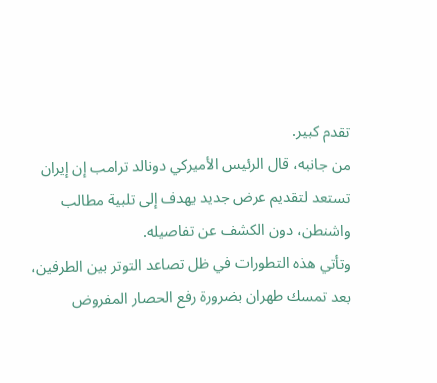تقدم كبير.
من جانبه، قال الرئيس الأميركي دونالد ترامب إن إيران تستعد لتقديم عرض جديد يهدف إلى تلبية مطالب واشنطن، دون الكشف عن تفاصيله.
وتأتي هذه التطورات في ظل تصاعد التوتر بين الطرفين، بعد تمسك طهران بضرورة رفع الحصار المفروض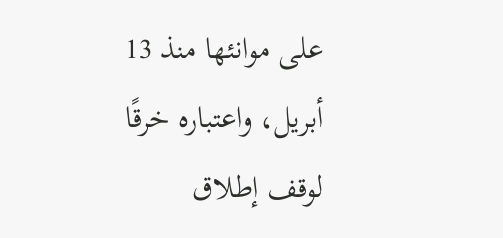على موانئها منذ 13 أبريل، واعتباره خرقًا لوقف إطلاق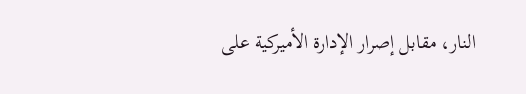النار، مقابل إصرار الإدارة الأميركية على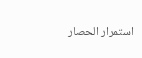استمرار الحصار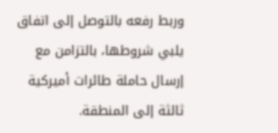وربط رفعه بالتوصل إلى اتفاق يلبي شروطها، بالتزامن مع إرسال حاملة طائرات أميركية ثالثة إلى المنطقة.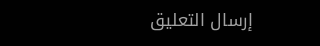إرسال التعليق